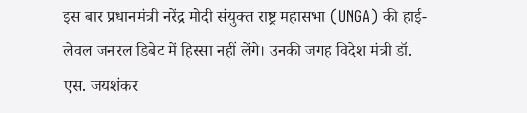इस बार प्रधानमंत्री नरेंद्र मोदी संयुक्त राष्ट्र महासभा (UNGA) की हाई-लेवल जनरल डिबेट में हिस्सा नहीं लेंगे। उनकी जगह विदेश मंत्री डॉ. एस. जयशंकर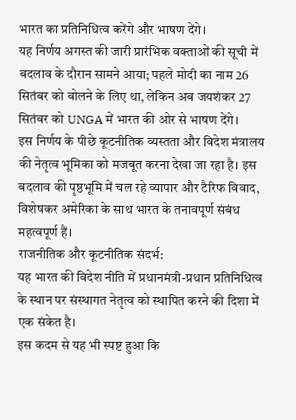भारत का प्रतिनिधित्व करेंगे और भाषण देंगे।
यह निर्णय अगस्त की जारी प्रारंभिक वक्ताओं की सूची में बदलाव के दौरान सामने आया; पहले मोदी का नाम 26 सितंबर को बोलने के लिए था, लेकिन अब जयशंकर 27 सितंबर को UNGA में भारत की ओर से भाषण देंगे।
इस निर्णय के पीछे कूटनीतिक व्यस्तता और विदेश मंत्रालय की नेतृत्व भूमिका को मजबूत करना देखा जा रहा है। इस बदलाव की पृष्ठभूमि में चल रहे व्यापार और टैरिफ विवाद, विशेषकर अमेरिका के साथ भारत के तनावपूर्ण संबंध महत्वपूर्ण हैं।
राजनीतिक और कूटनीतिक संदर्भ:
यह भारत की विदेश नीति में प्रधानमंत्री-प्रधान प्रतिनिधित्व के स्थान पर संस्थागत नेतृत्व को स्थापित करने की दिशा में एक संकेत है।
इस कदम से यह भी स्पष्ट हुआ कि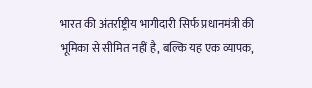भारत की अंतर्राष्ट्रीय भागीदारी सिर्फ प्रधानमंत्री की भूमिका से सीमित नहीं है, बल्कि यह एक व्यापक,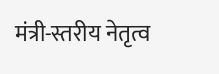मंत्री-स्तरीय नेतृत्व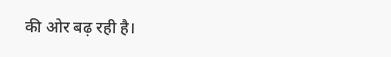की ओर बढ़ रही है।